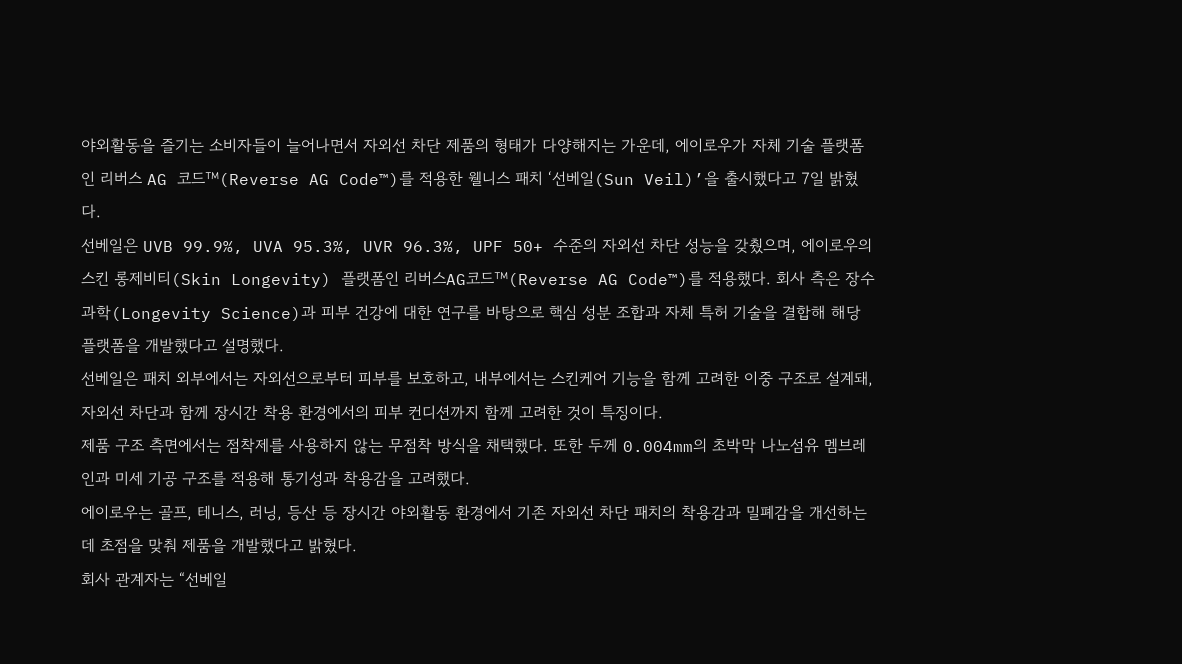야외활동을 즐기는 소비자들이 늘어나면서 자외선 차단 제품의 형태가 다양해지는 가운데, 에이로우가 자체 기술 플랫폼인 리버스 AG 코드™(Reverse AG Code™)를 적용한 웰니스 패치 ‘선베일(Sun Veil)’을 출시했다고 7일 밝혔다.
선베일은 UVB 99.9%, UVA 95.3%, UVR 96.3%, UPF 50+ 수준의 자외선 차단 성능을 갖췄으며, 에이로우의 스킨 롱제비티(Skin Longevity) 플랫폼인 리버스AG코드™(Reverse AG Code™)를 적용했다. 회사 측은 장수과학(Longevity Science)과 피부 건강에 대한 연구를 바탕으로 핵심 성분 조합과 자체 특허 기술을 결합해 해당 플랫폼을 개발했다고 설명했다.
선베일은 패치 외부에서는 자외선으로부터 피부를 보호하고, 내부에서는 스킨케어 기능을 함께 고려한 이중 구조로 설계돼, 자외선 차단과 함께 장시간 착용 환경에서의 피부 컨디션까지 함께 고려한 것이 특징이다.
제품 구조 측면에서는 점착제를 사용하지 않는 무점착 방식을 채택했다. 또한 두께 0.004mm의 초박막 나노섬유 멤브레인과 미세 기공 구조를 적용해 통기성과 착용감을 고려했다.
에이로우는 골프, 테니스, 러닝, 등산 등 장시간 야외활동 환경에서 기존 자외선 차단 패치의 착용감과 밀폐감을 개선하는 데 초점을 맞춰 제품을 개발했다고 밝혔다.
회사 관계자는 “선베일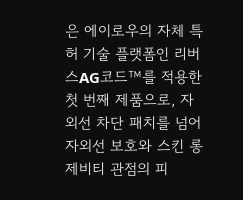은 에이로우의 자체 특허 기술 플랫폼인 리버스AG코드™를 적용한 첫 번째 제품으로, 자외선 차단 패치를 넘어 자외선 보호와 스킨 롱제비티 관점의 피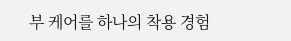부 케어를 하나의 착용 경험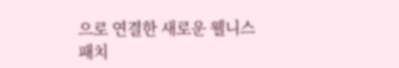으로 연결한 새로운 웰니스 패치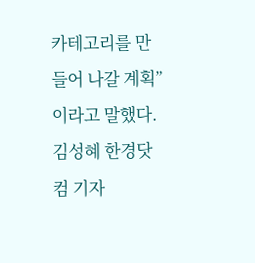카테고리를 만들어 나갈 계획”이라고 말했다.
김성혜 한경닷컴 기자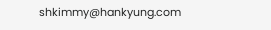shkimmy@hankyung.com